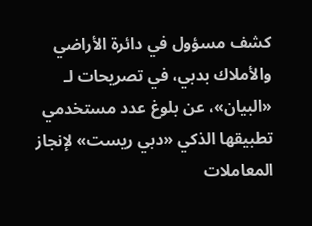كشف مسؤول في دائرة الأراضي والأملاك بدبي، في تصريحات لـ «البيان»، عن بلوغ عدد مستخدمي تطبيقها الذكي «دبي ريست» لإنجاز المعاملات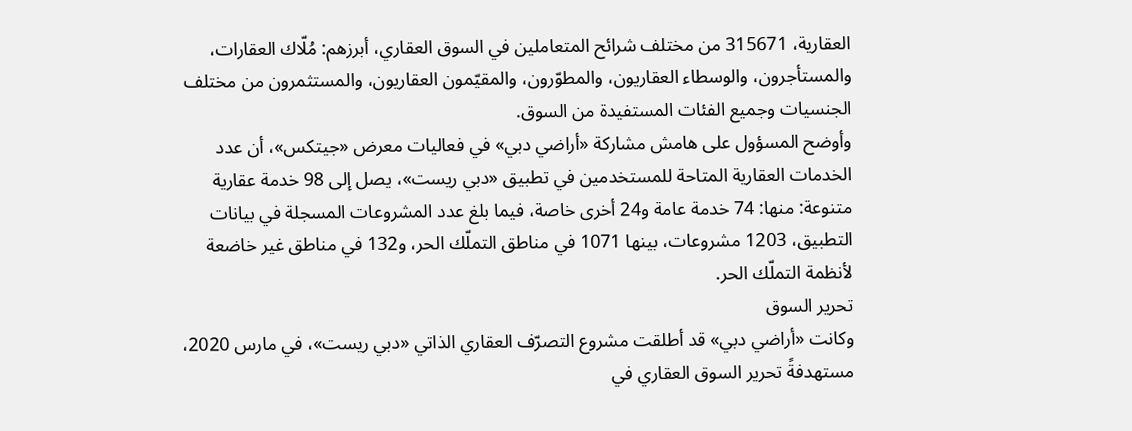العقارية، 315671 من مختلف شرائح المتعاملين في السوق العقاري، أبرزهم: مُلّاك العقارات، والمستأجرون، والوسطاء العقاريون، والمطوّرون، والمقيّمون العقاريون، والمستثمرون من مختلف الجنسيات وجميع الفئات المستفيدة من السوق.
وأوضح المسؤول على هامش مشاركة «أراضي دبي» في فعاليات معرض «جيتكس»، أن عدد الخدمات العقارية المتاحة للمستخدمين في تطبيق «دبي ريست»، يصل إلى 98 خدمة عقارية متنوعة: منها: 74 خدمة عامة و24 أخرى خاصة، فيما بلغ عدد المشروعات المسجلة في بيانات التطبيق، 1203 مشروعات، بينها 1071 في مناطق التملّك الحر، و132 في مناطق غير خاضعة لأنظمة التملّك الحر.
تحرير السوق
وكانت «أراضي دبي» قد أطلقت مشروع التصرّف العقاري الذاتي «دبي ريست»، في مارس 2020، مستهدفةً تحرير السوق العقاري في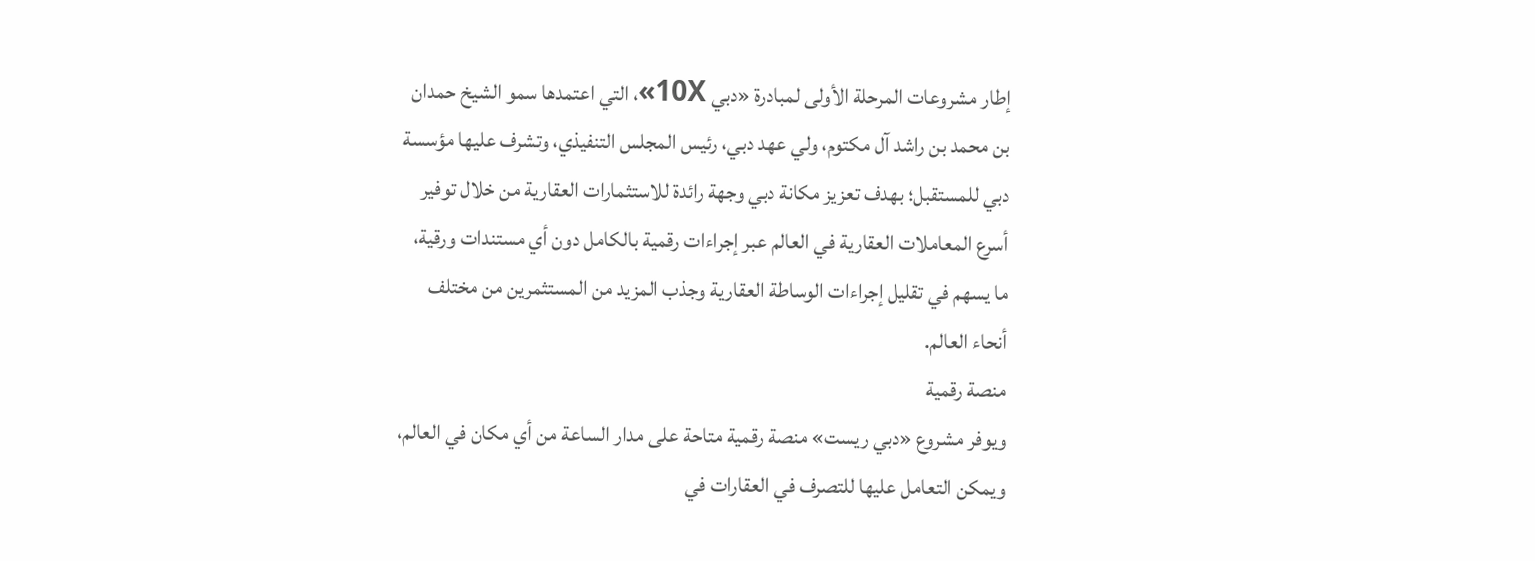إطار مشروعات المرحلة الأولى لمبادرة «دبي 10X»، التي اعتمدها سمو الشيخ حمدان بن محمد بن راشد آل مكتوم، ولي عهد دبي، رئيس المجلس التنفيذي، وتشرف عليها مؤسسة دبي للمستقبل؛ بهدف تعزيز مكانة دبي وجهة رائدة للاستثمارات العقارية من خلال توفير أسرع المعاملات العقارية في العالم عبر إجراءات رقمية بالكامل دون أي مستندات ورقية، ما يسهم في تقليل إجراءات الوساطة العقارية وجذب المزيد من المستثمرين من مختلف أنحاء العالم.
منصة رقمية
ويوفر مشروع «دبي ريست» منصة رقمية متاحة على مدار الساعة من أي مكان في العالم، ويمكن التعامل عليها للتصرف في العقارات في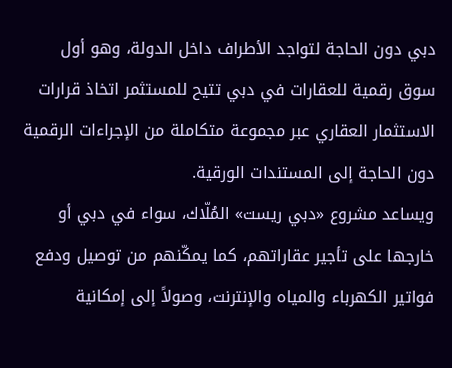دبي دون الحاجة لتواجد الأطراف داخل الدولة، وهو أول سوق رقمية للعقارات في دبي تتيح للمستثمر اتخاذ قرارات الاستثمار العقاري عبر مجموعة متكاملة من الإجراءات الرقمية دون الحاجة إلى المستندات الورقية.
ويساعد مشروع «دبي ريست» المُلّاك، سواء في دبي أو خارجها على تأجير عقاراتهم، كما يمكّنهم من توصيل ودفع فواتير الكهرباء والمياه والإنترنت، وصولاً إلى إمكانية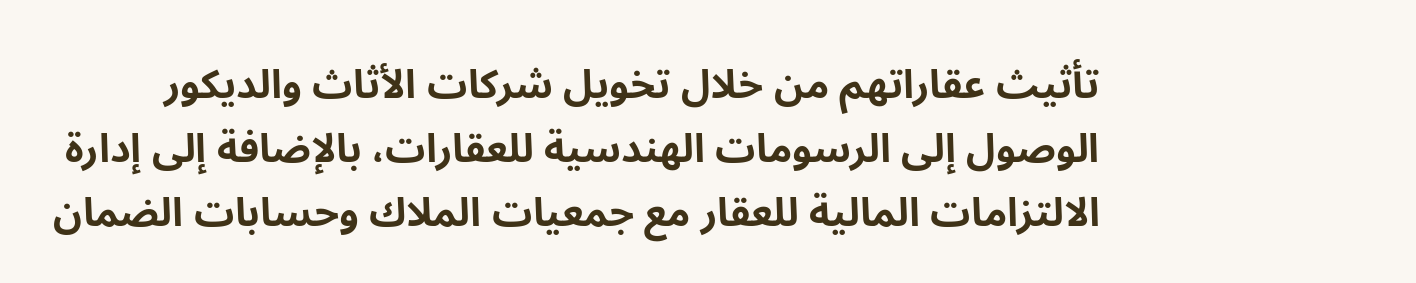تأثيث عقاراتهم من خلال تخويل شركات الأثاث والديكور الوصول إلى الرسومات الهندسية للعقارات، بالإضافة إلى إدارة الالتزامات المالية للعقار مع جمعيات الملاك وحسابات الضمان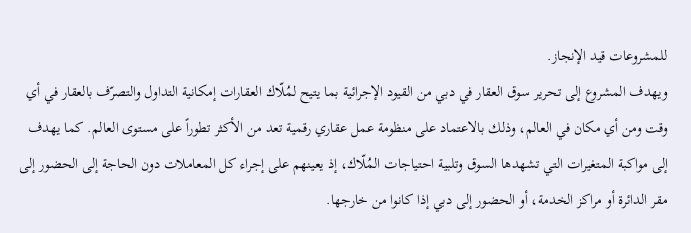للمشروعات قيد الإنجاز.
ويهدف المشروع إلى تحرير سوق العقار في دبي من القيود الإجرائية بما يتيح لمُلّاك العقارات إمكانية التداول والتصرّف بالعقار في أي وقت ومن أي مكان في العالم، وذلك بالاعتماد على منظومة عمل عقاري رقمية تعد من الأكثر تطوراً على مستوى العالم. كما يهدف إلى مواكبة المتغيرات التي تشهدها السوق وتلبية احتياجات المُلّاك، إذ يعينهم على إجراء كل المعاملات دون الحاجة إلى الحضور إلى مقر الدائرة أو مراكز الخدمة، أو الحضور إلى دبي إذا كانوا من خارجها.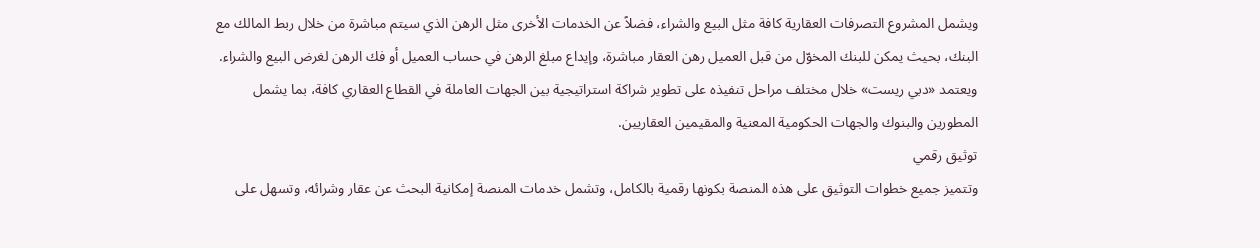ويشمل المشروع التصرفات العقارية كافة مثل البيع والشراء، فضلاً عن الخدمات الأخرى مثل الرهن الذي سيتم مباشرة من خلال ربط المالك مع البنك، بحيث يمكن للبنك المخوّل من قبل العميل رهن العقار مباشرة، وإيداع مبلغ الرهن في حساب العميل أو فك الرهن لغرض البيع والشراء.
ويعتمد «دبي ريست» خلال مختلف مراحل تنفيذه على تطوير شراكة استراتيجية بين الجهات العاملة في القطاع العقاري كافة، بما يشمل المطورين والبنوك والجهات الحكومية المعنية والمقيمين العقاريين.
توثيق رقمي
وتتميز جميع خطوات التوثيق على هذه المنصة بكونها رقمية بالكامل، وتشمل خدمات المنصة إمكانية البحث عن عقار وشرائه، وتسهل على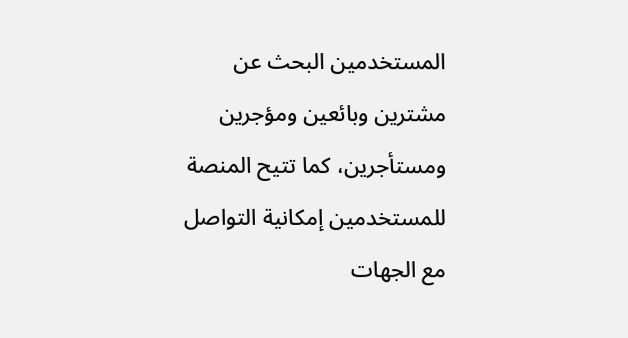المستخدمين البحث عن مشترين وبائعين ومؤجرين ومستأجرين، كما تتيح المنصة للمستخدمين إمكانية التواصل مع الجهات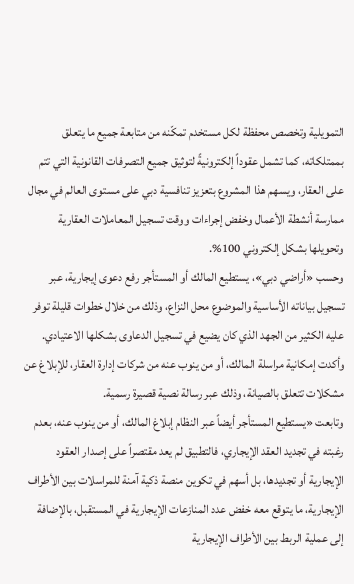التمويلية وتخصص محفظة لكل مستخدم تمكّنه من متابعة جميع ما يتعلق بممتلكاته، كما تشمل عقوداً إلكترونيةً لتوثيق جميع التصرفات القانونية التي تتم على العقار، ويسهم هذا المشروع بتعزيز تنافسية دبي على مستوى العالم في مجال ممارسة أنشطة الأعمال وخفض إجراءات ووقت تسجيل المعاملات العقارية وتحويلها بشكل إلكتروني 100%.
وحسب «أراضي دبي»، يستطيع المالك أو المستأجر رفع دعوى إيجارية، عبر تسجيل بياناته الأساسية والموضوع محل النزاع، وذلك من خلال خطوات قليلة توفر عليه الكثير من الجهد الذي كان يضيع في تسجيل الدعاوى بشكلها الاعتيادي.
وأكدت إمكانية مراسلة المالك، أو من ينوب عنه من شركات إدارة العقار، للإبلاغ عن مشكلات تتعلق بالصيانة، وذلك عبر رسالة نصية قصيرة رسمية.
وتابعت «يستطيع المستأجر أيضاً عبر النظام إبلاغ المالك، أو من ينوب عنه، بعدم رغبته في تجديد العقد الإيجاري، فالتطبيق لم يعد مقتصراً على إصدار العقود الإيجارية أو تجديدها، بل أسهم في تكوين منصة ذكية آمنة للمراسلات بين الأطراف الإيجارية، ما يتوقع معه خفض عدد المنازعات الإيجارية في المستقبل، بالإضافة إلى عملية الربط بين الأطراف الإيجارية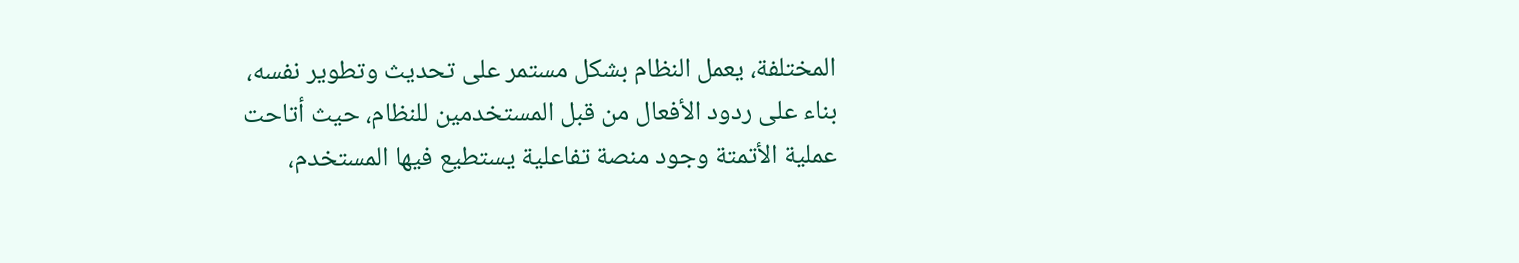المختلفة، يعمل النظام بشكل مستمر على تحديث وتطوير نفسه، بناء على ردود الأفعال من قبل المستخدمين للنظام، حيث أتاحت عملية الأتمتة وجود منصة تفاعلية يستطيع فيها المستخدم،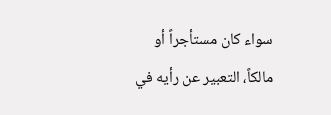سواء كان مستأجراً أو مالكاً، التعبير عن رأيه في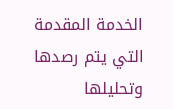الخدمة المقدمة التي يتم رصدها وتحليلها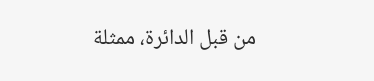من قبل الدائرة، ممثلة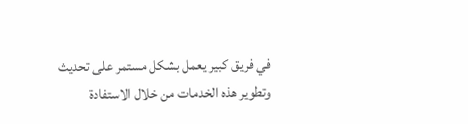في فريق كبير يعمل بشكل مستمر على تحديث وتطوير هذه الخدمات من خلال الاستفادة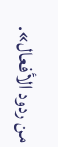من ردود الأفعال».